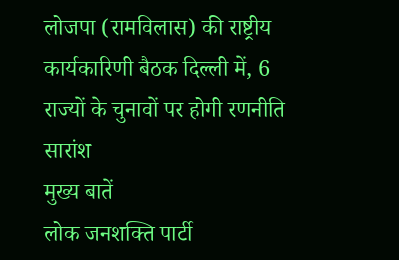लोजपा (रामविलास) की राष्ट्रीय कार्यकारिणी बैठक दिल्ली में, 6 राज्यों के चुनावों पर होगी रणनीति
सारांश
मुख्य बातें
लोक जनशक्ति पार्टी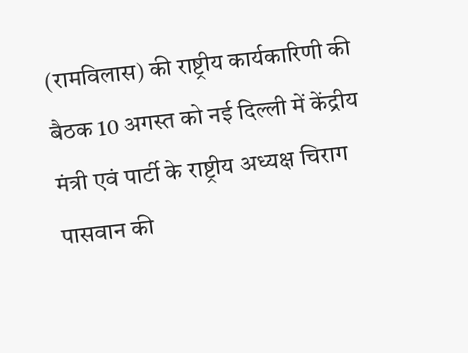(रामविलास) की राष्ट्रीय कार्यकारिणी की बैठक 10 अगस्त को नई दिल्ली में केंद्रीय मंत्री एवं पार्टी के राष्ट्रीय अध्यक्ष चिराग पासवान की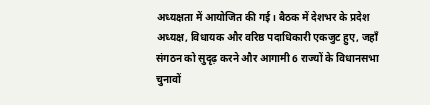अध्यक्षता में आयोजित की गई। बैठक में देशभर के प्रदेश अध्यक्ष, विधायक और वरिष्ठ पदाधिकारी एकजुट हुए, जहाँ संगठन को सुदृढ़ करने और आगामी 6 राज्यों के विधानसभा चुनावों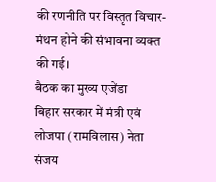की रणनीति पर विस्तृत विचार-मंथन होने की संभावना व्यक्त की गई।
बैठक का मुख्य एजेंडा
बिहार सरकार में मंत्री एवं लोजपा (रामविलास) नेता संजय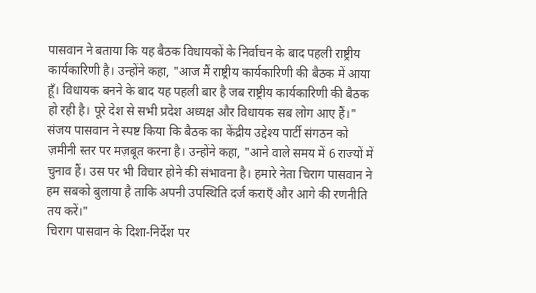पासवान ने बताया कि यह बैठक विधायकों के निर्वाचन के बाद पहली राष्ट्रीय कार्यकारिणी है। उन्होंने कहा, "आज मैं राष्ट्रीय कार्यकारिणी की बैठक में आया हूँ। विधायक बनने के बाद यह पहली बार है जब राष्ट्रीय कार्यकारिणी की बैठक हो रही है। पूरे देश से सभी प्रदेश अध्यक्ष और विधायक सब लोग आए हैं।"
संजय पासवान ने स्पष्ट किया कि बैठक का केंद्रीय उद्देश्य पार्टी संगठन को ज़मीनी स्तर पर मज़बूत करना है। उन्होंने कहा, "आने वाले समय में 6 राज्यों में चुनाव हैं। उस पर भी विचार होने की संभावना है। हमारे नेता चिराग पासवान ने हम सबको बुलाया है ताकि अपनी उपस्थिति दर्ज कराएँ और आगे की रणनीति तय करें।"
चिराग पासवान के दिशा-निर्देश पर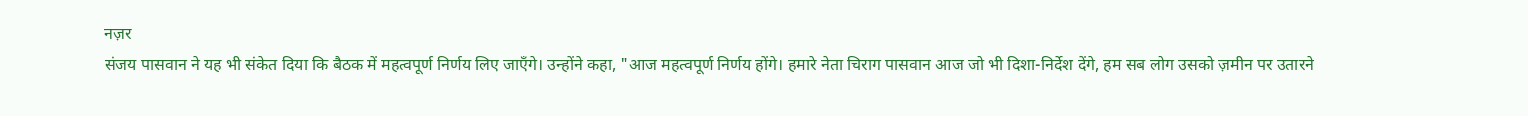नज़र
संजय पासवान ने यह भी संकेत दिया कि बैठक में महत्वपूर्ण निर्णय लिए जाएँगे। उन्होंने कहा, "आज महत्वपूर्ण निर्णय होंगे। हमारे नेता चिराग पासवान आज जो भी दिशा-निर्देश देंगे, हम सब लोग उसको ज़मीन पर उतारने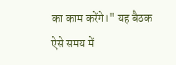का काम करेंगे।" यह बैठक ऐसे समय में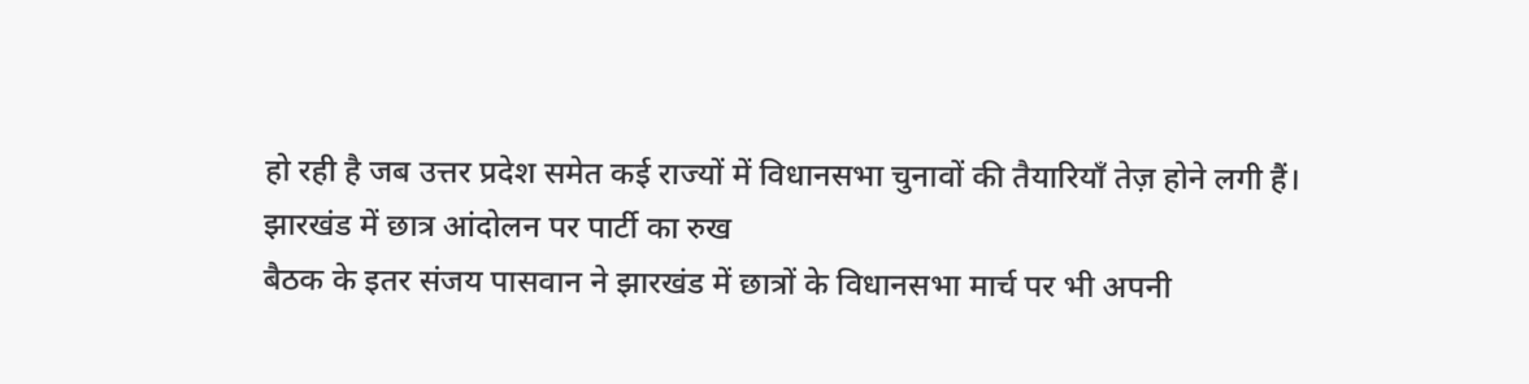हो रही है जब उत्तर प्रदेश समेत कई राज्यों में विधानसभा चुनावों की तैयारियाँ तेज़ होने लगी हैं।
झारखंड में छात्र आंदोलन पर पार्टी का रुख
बैठक के इतर संजय पासवान ने झारखंड में छात्रों के विधानसभा मार्च पर भी अपनी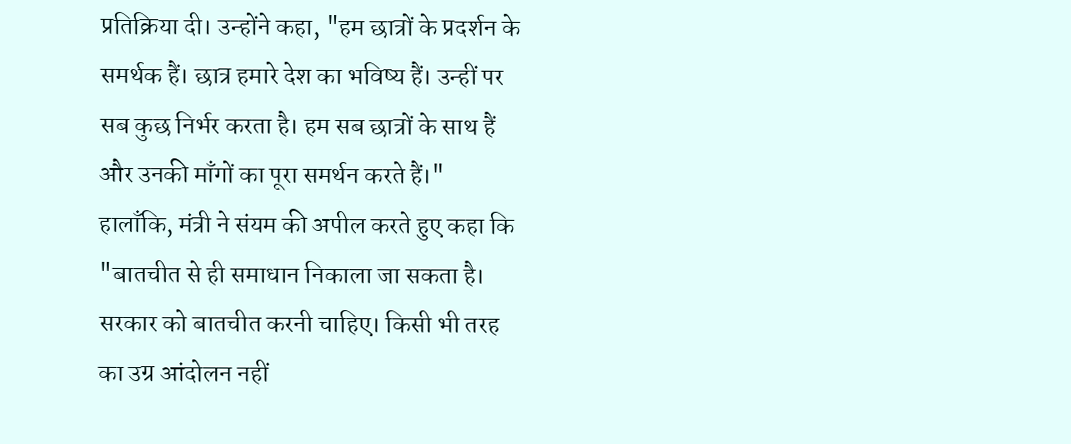प्रतिक्रिया दी। उन्होंने कहा, "हम छात्रों के प्रदर्शन के समर्थक हैं। छात्र हमारे देश का भविष्य हैं। उन्हीं पर सब कुछ निर्भर करता है। हम सब छात्रों के साथ हैं और उनकी माँगों का पूरा समर्थन करते हैं।"
हालाँकि, मंत्री ने संयम की अपील करते हुए कहा कि "बातचीत से ही समाधान निकाला जा सकता है। सरकार को बातचीत करनी चाहिए। किसी भी तरह का उग्र आंदोलन नहीं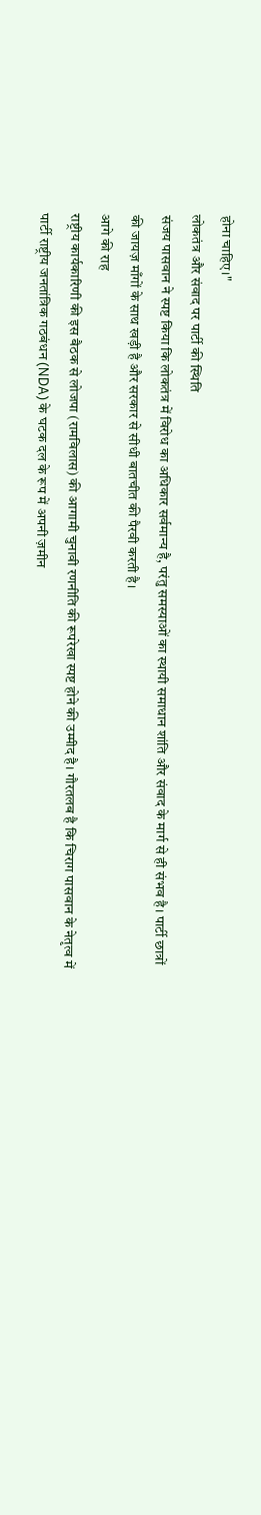होना चाहिए।"
लोकतंत्र और संवाद पर पार्टी की स्थिति
संजय पासवान ने स्पष्ट किया कि लोकतंत्र में विरोध का अधिकार सर्वमान्य है, परंतु समस्याओं का स्थायी समाधान शांति और संवाद के मार्ग से ही संभव है। पार्टी छात्रों की जायज़ माँगों के साथ खड़ी है और सरकार से सीधी बातचीत की पैरवी करती है।
आगे की राह
राष्ट्रीय कार्यकारिणी की इस बैठक से लोजपा (रामविलास) की आगामी चुनावी रणनीति की रूपरेखा स्पष्ट होने की उम्मीद है। गौरतलब है कि चिराग पासवान के नेतृत्व में पार्टी राष्ट्रीय जनतांत्रिक गठबंधन (NDA) के घटक दल के रूप में अपनी ज़मीन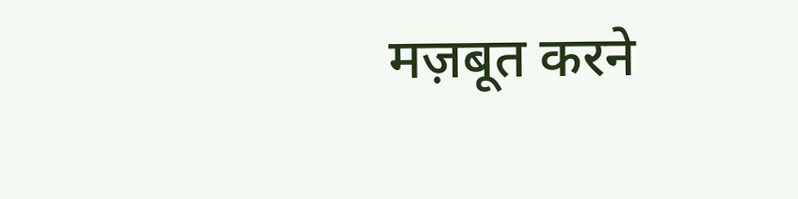मज़बूत करने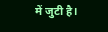में जुटी है।